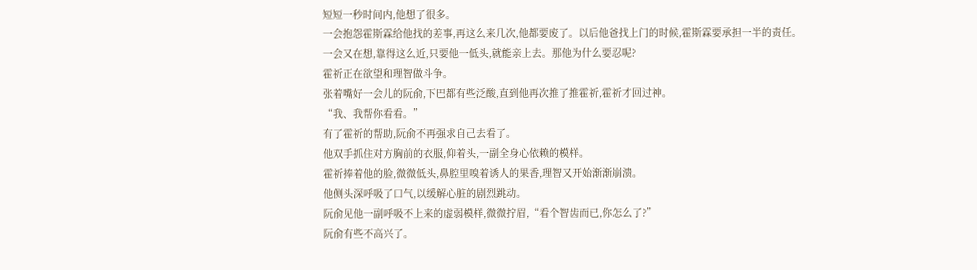短短一秒时间内,他想了很多。
一会抱怨霍斯霖给他找的差事,再这么来几次,他都要废了。以后他爸找上门的时候,霍斯霖要承担一半的责任。
一会又在想,靠得这么近,只要他一低头,就能亲上去。那他为什么要忍呢?
霍祈正在欲望和理智做斗争。
张着嘴好一会儿的阮俞,下巴都有些泛酸,直到他再次推了推霍祈,霍祈才回过神。
“我、我帮你看看。”
有了霍祈的帮助,阮俞不再强求自己去看了。
他双手抓住对方胸前的衣服,仰着头,一副全身心依赖的模样。
霍祈捧着他的脸,微微低头,鼻腔里嗅着诱人的果香,理智又开始渐渐崩溃。
他侧头深呼吸了口气,以缓解心脏的剧烈跳动。
阮俞见他一副呼吸不上来的虚弱模样,微微拧眉,“看个智齿而已,你怎么了?”
阮俞有些不高兴了。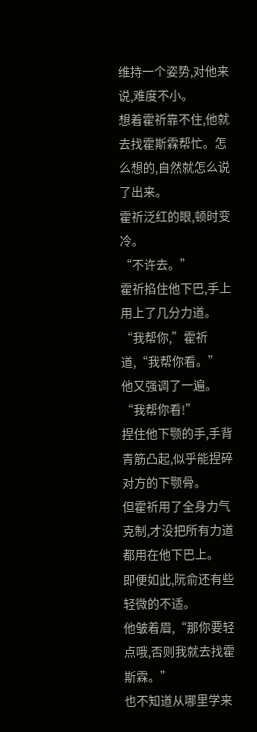维持一个姿势,对他来说,难度不小。
想着霍祈靠不住,他就去找霍斯霖帮忙。怎么想的,自然就怎么说了出来。
霍祈泛红的眼,顿时变冷。
“不许去。”
霍祈掐住他下巴,手上用上了几分力道。
“我帮你,”霍祈道,“我帮你看。”
他又强调了一遍。
“我帮你看!”
捏住他下颚的手,手背青筋凸起,似乎能捏碎对方的下颚骨。
但霍祈用了全身力气克制,才没把所有力道都用在他下巴上。
即便如此,阮俞还有些轻微的不适。
他皱着眉,“那你要轻点哦,否则我就去找霍斯霖。”
也不知道从哪里学来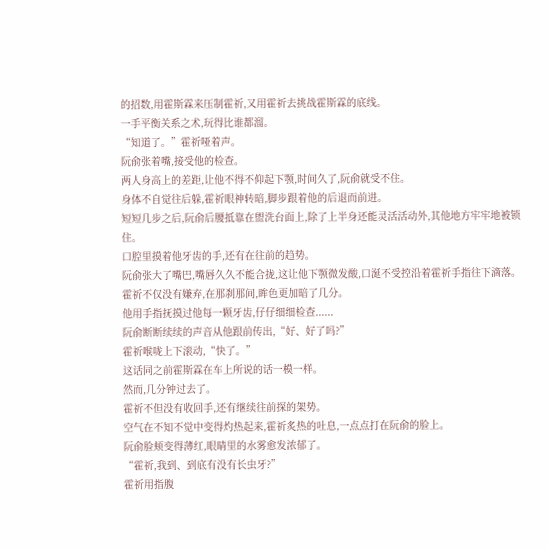的招数,用霍斯霖来压制霍祈,又用霍祈去挑战霍斯霖的底线。
一手平衡关系之术,玩得比谁都溜。
“知道了。”霍祈哑着声。
阮俞张着嘴,接受他的检查。
两人身高上的差距,让他不得不仰起下颚,时间久了,阮俞就受不住。
身体不自觉往后躲,霍祈眼神转暗,脚步跟着他的后退而前进。
短短几步之后,阮俞后腰抵靠在盥洗台面上,除了上半身还能灵活活动外,其他地方牢牢地被锁住。
口腔里摸着他牙齿的手,还有在往前的趋势。
阮俞张大了嘴巴,嘴唇久久不能合拢,这让他下颚微发酸,口涎不受控沿着霍祈手指往下滴落。
霍祈不仅没有嫌弃,在那刹那间,眸色更加暗了几分。
他用手指抚摸过他每一颗牙齿,仔仔细细检查......
阮俞断断续续的声音从他跟前传出,“好、好了吗?”
霍祈喉咙上下滚动,“快了。”
这话同之前霍斯霖在车上所说的话一模一样。
然而,几分钟过去了。
霍祈不但没有收回手,还有继续往前探的架势。
空气在不知不觉中变得灼热起来,霍祈炙热的吐息,一点点打在阮俞的脸上。
阮俞脸颊变得薄红,眼睛里的水雾愈发浓郁了。
“霍祈,我到、到底有没有长虫牙?”
霍祈用指腹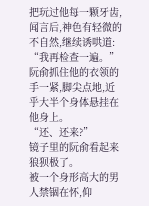把玩过他每一颗牙齿,闻言后,神色有轻微的不自然,继续诱哄道:
“我再检查一遍。”
阮俞抓住他的衣领的手一紧,脚尖点地,近乎大半个身体悬挂在他身上。
“还、还来?”
镜子里的阮俞看起来狼狈极了。
被一个身形高大的男人禁锢在怀,仰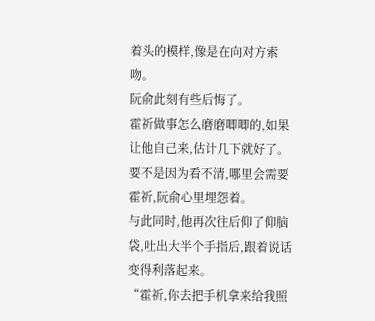着头的模样,像是在向对方索吻。
阮俞此刻有些后悔了。
霍祈做事怎么磨磨唧唧的,如果让他自己来,估计几下就好了。
要不是因为看不清,哪里会需要霍祈,阮俞心里埋怨着。
与此同时,他再次往后仰了仰脑袋,吐出大半个手指后,跟着说话变得利落起来。
“霍祈,你去把手机拿来给我照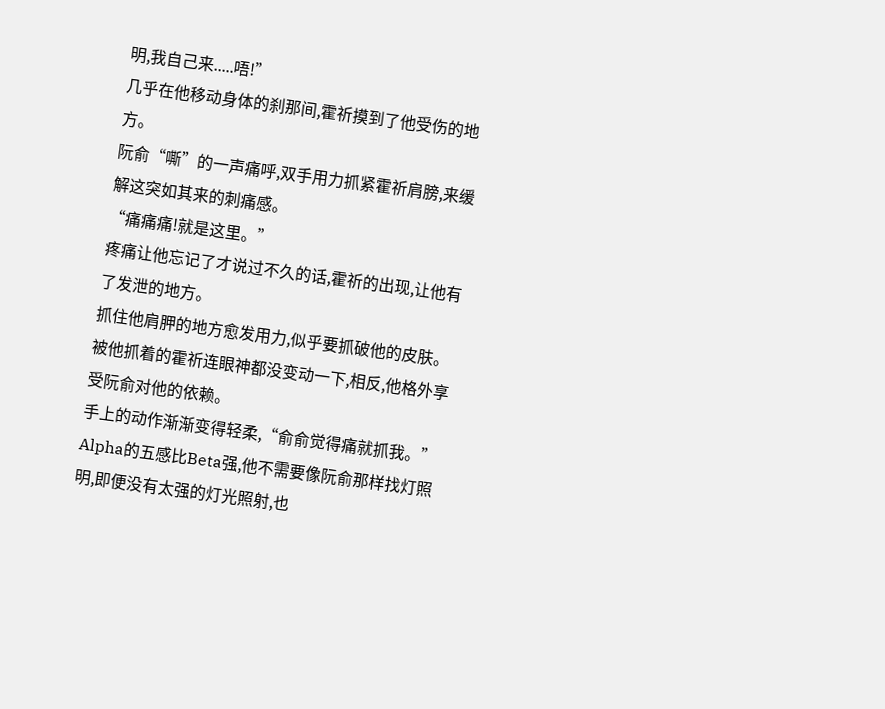明,我自己来.....唔!”
几乎在他移动身体的刹那间,霍祈摸到了他受伤的地方。
阮俞“嘶”的一声痛呼,双手用力抓紧霍祈肩膀,来缓解这突如其来的刺痛感。
“痛痛痛!就是这里。”
疼痛让他忘记了才说过不久的话,霍祈的出现,让他有了发泄的地方。
抓住他肩胛的地方愈发用力,似乎要抓破他的皮肤。
被他抓着的霍祈连眼神都没变动一下,相反,他格外享受阮俞对他的依赖。
手上的动作渐渐变得轻柔,“俞俞觉得痛就抓我。”
Alpha的五感比Beta强,他不需要像阮俞那样找灯照明,即便没有太强的灯光照射,也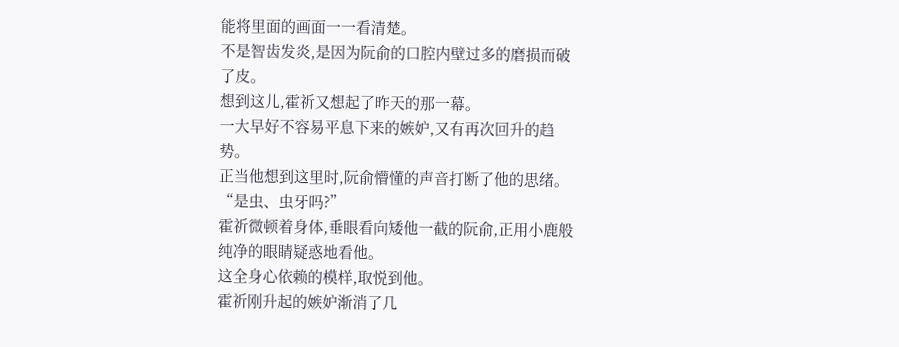能将里面的画面一一看清楚。
不是智齿发炎,是因为阮俞的口腔内壁过多的磨损而破了皮。
想到这儿,霍祈又想起了昨天的那一幕。
一大早好不容易平息下来的嫉妒,又有再次回升的趋势。
正当他想到这里时,阮俞懵懂的声音打断了他的思绪。
“是虫、虫牙吗?”
霍祈微顿着身体,垂眼看向矮他一截的阮俞,正用小鹿般纯净的眼睛疑惑地看他。
这全身心依赖的模样,取悦到他。
霍祈刚升起的嫉妒渐消了几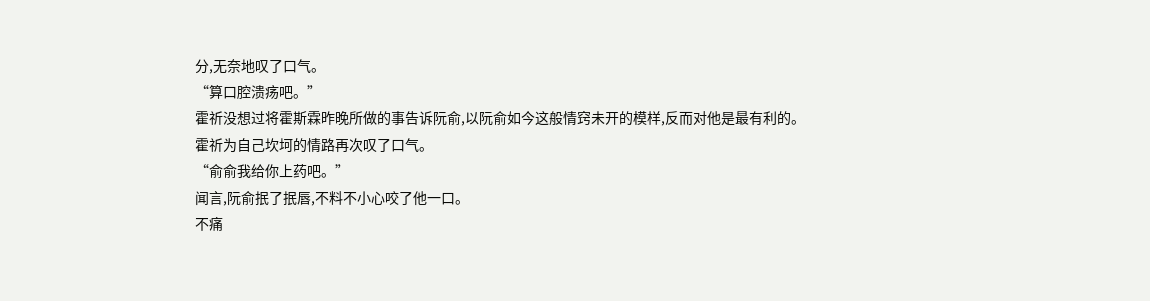分,无奈地叹了口气。
“算口腔溃疡吧。”
霍祈没想过将霍斯霖昨晚所做的事告诉阮俞,以阮俞如今这般情窍未开的模样,反而对他是最有利的。
霍祈为自己坎坷的情路再次叹了口气。
“俞俞我给你上药吧。”
闻言,阮俞抿了抿唇,不料不小心咬了他一口。
不痛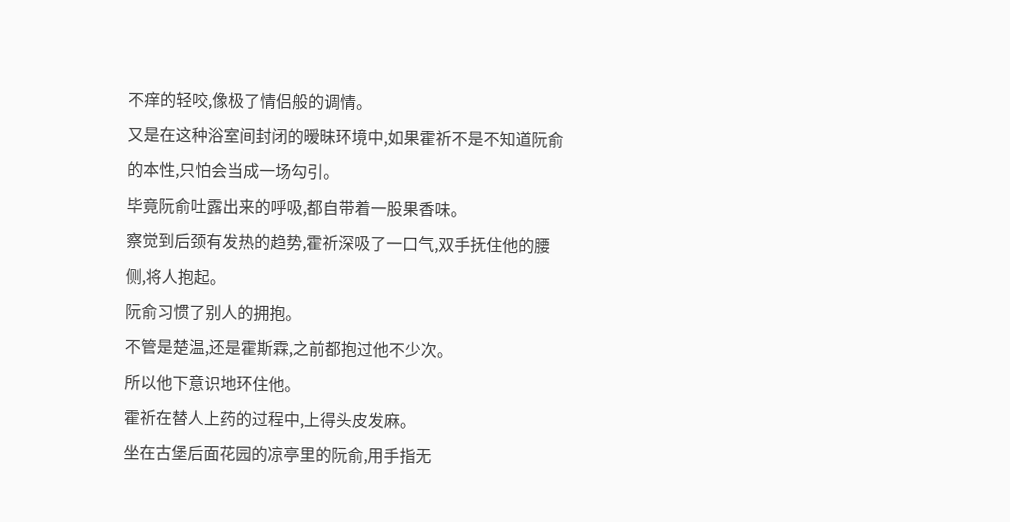不痒的轻咬,像极了情侣般的调情。
又是在这种浴室间封闭的暧昧环境中,如果霍祈不是不知道阮俞的本性,只怕会当成一场勾引。
毕竟阮俞吐露出来的呼吸,都自带着一股果香味。
察觉到后颈有发热的趋势,霍祈深吸了一口气,双手抚住他的腰侧,将人抱起。
阮俞习惯了别人的拥抱。
不管是楚温,还是霍斯霖,之前都抱过他不少次。
所以他下意识地环住他。
霍祈在替人上药的过程中,上得头皮发麻。
坐在古堡后面花园的凉亭里的阮俞,用手指无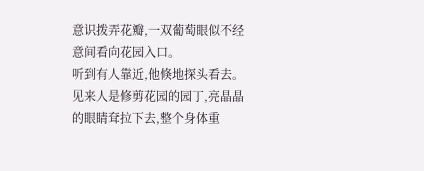意识拨弄花瓣,一双葡萄眼似不经意间看向花园入口。
听到有人靠近,他倏地探头看去。
见来人是修剪花园的园丁,亮晶晶的眼睛耷拉下去,整个身体重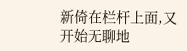新倚在栏杆上面,又开始无聊地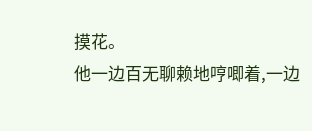摸花。
他一边百无聊赖地哼唧着,一边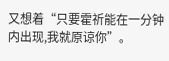又想着“只要霍祈能在一分钟内出现,我就原谅你”。